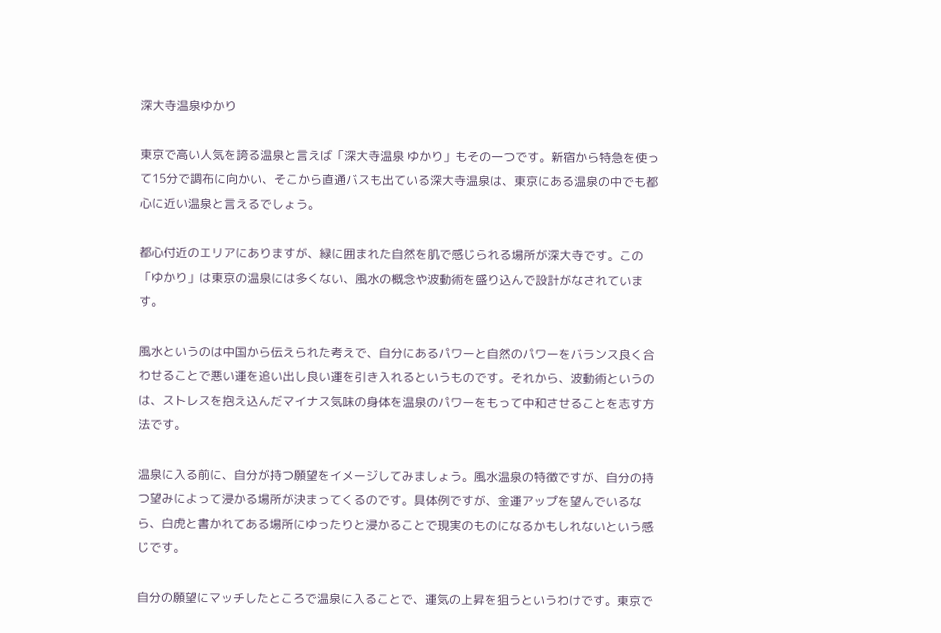深大寺温泉ゆかり

東京で高い人気を誇る温泉と言えば「深大寺温泉 ゆかり」もその一つです。新宿から特急を使って15分で調布に向かい、そこから直通バスも出ている深大寺温泉は、東京にある温泉の中でも都心に近い温泉と言えるでしょう。

都心付近のエリアにありますが、緑に囲まれた自然を肌で感じられる場所が深大寺です。この「ゆかり」は東京の温泉には多くない、風水の概念や波動術を盛り込んで設計がなされています。

風水というのは中国から伝えられた考えで、自分にあるパワーと自然のパワーをバランス良く合わせることで悪い運を追い出し良い運を引き入れるというものです。それから、波動術というのは、ストレスを抱え込んだマイナス気味の身体を温泉のパワーをもって中和させることを志す方法です。

温泉に入る前に、自分が持つ願望をイメージしてみましょう。風水温泉の特徴ですが、自分の持つ望みによって浸かる場所が決まってくるのです。具体例ですが、金運アップを望んでいるなら、白虎と書かれてある場所にゆったりと浸かることで現実のものになるかもしれないという感じです。

自分の願望にマッチしたところで温泉に入ることで、運気の上昇を狙うというわけです。東京で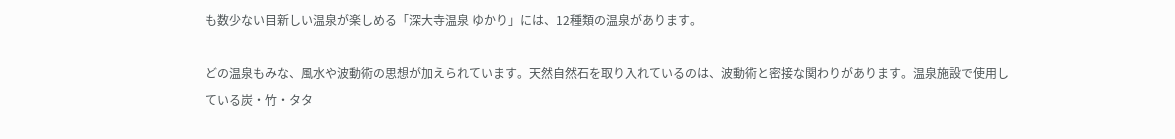も数少ない目新しい温泉が楽しめる「深大寺温泉 ゆかり」には、12種類の温泉があります。

どの温泉もみな、風水や波動術の思想が加えられています。天然自然石を取り入れているのは、波動術と密接な関わりがあります。温泉施設で使用している炭・竹・タタ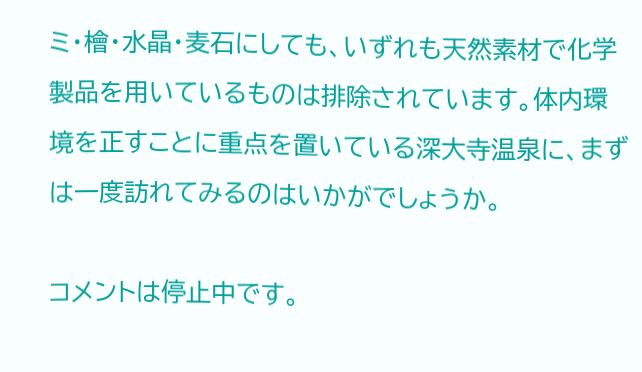ミ・檜・水晶・麦石にしても、いずれも天然素材で化学製品を用いているものは排除されています。体内環境を正すことに重点を置いている深大寺温泉に、まずは一度訪れてみるのはいかがでしょうか。

コメントは停止中です。